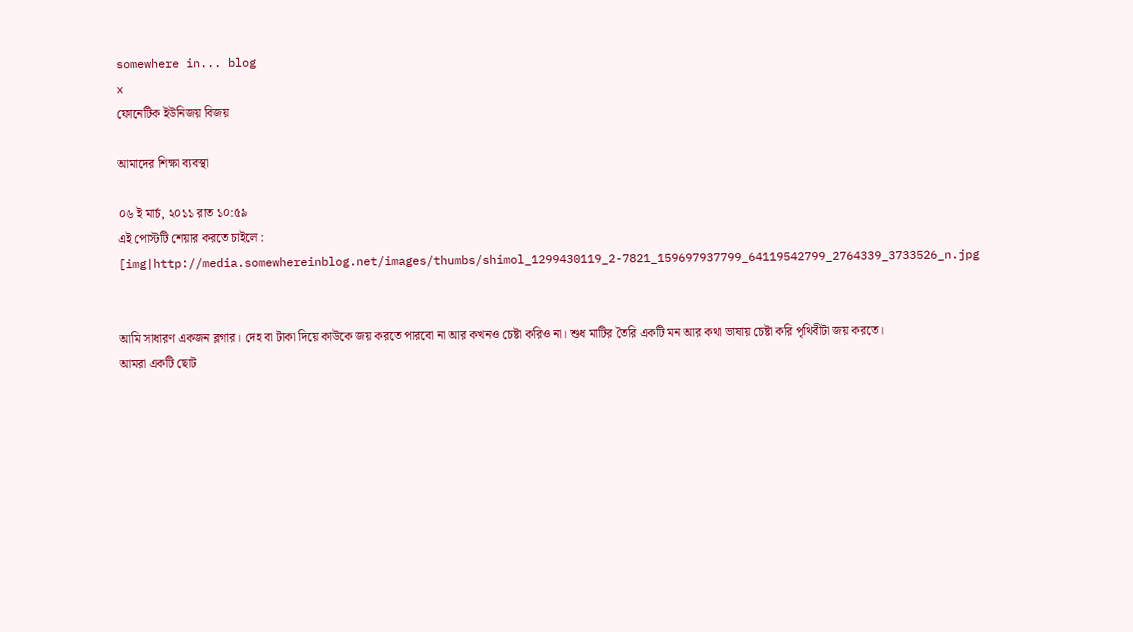somewhere in... blog
x
ফোনেটিক ইউনিজয় বিজয়

আমাদের শিক্ষা ব্যবস্থা

০৬ ই মার্চ, ২০১১ রাত ১০:৫৯
এই পোস্টটি শেয়ার করতে চাইলে :
[img|http://media.somewhereinblog.net/images/thumbs/shimol_1299430119_2-7821_159697937799_64119542799_2764339_3733526_n.jpg


আমি সাধারণ একজন ব্লগার। দেহ বা টাকা দিয়ে কাউকে জয় করতে পারবো না আর কখনও চেষ্টা করিও না। শুধ মাটির তৈরি একটি মন আর কথা ভাষায় চেষ্টা করি পৃথিবীটা জয় করতে।
আমরা একটি ছোট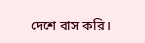দেশে বাস করি।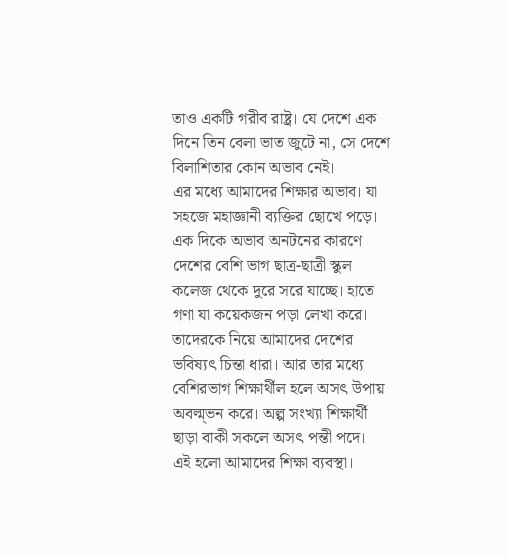তাও একটি গরীব রাষ্ট্র। যে দেশে এক দিনে তিন বেলা ভাত জুটে না, সে দেশে বিলাশিতার কোন অভাব নেই।
এর মধ্যে আমাদের শিক্ষার অভাব। যা সহজে মহাজ্ঞানী ব্যক্তির ছোখে পড়ে।
এক দিকে অভাব অনটনের কারণে দেশের বেশি ভাগ ছাত্র-ছাত্রী স্কুল কলেজ থেকে দুরে সরে যাচ্ছে। হাতে গণা যা কয়েকজন পড়া লেখা করে। তাদেরকে নিয়ে আমাদের দেশের ভবিষ্যৎ চিন্তা ধারা। আর তার মধ্যে বেশিরভাগ শিক্ষার্থীল হলে অসৎ উপায় অবল্ম্ভন করে। অল্প সংখ্যা শিক্ষার্থী ছাড়া বাকী সকলে অসৎ পন্তী পদে।
এই হলো আমাদের শিক্ষা ব্যবস্থা।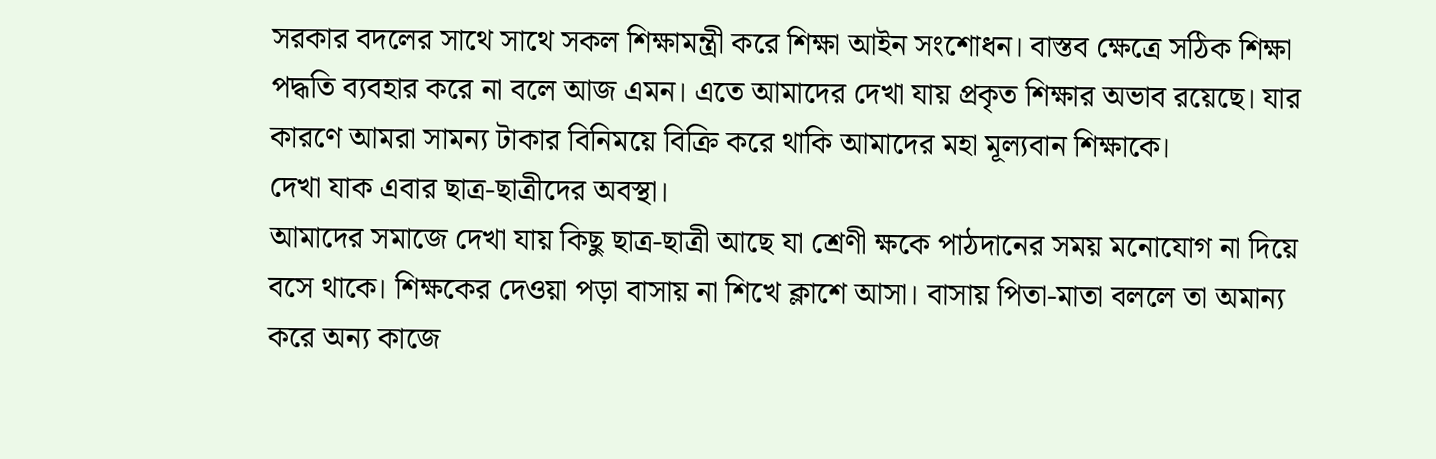সরকার বদলের সাথে সাথে সকল শিক্ষামন্ত্রী করে শিক্ষা আইন সংশোধন। বাস্তব ক্ষেত্রে সঠিক শিক্ষা পদ্ধতি ব্যবহার করে না বলে আজ এমন। এতে আমাদের দেখা যায় প্রকৃত শিক্ষার অভাব রয়েছে। যার কারণে আমরা সামন্য টাকার বিনিময়ে বিক্রি করে থাকি আমাদের মহা মূল্যবান শিক্ষাকে।
দেখা যাক এবার ছাত্র-ছাত্রীদের অবস্থা।
আমাদের সমাজে দেখা যায় কিছু ছাত্র-ছাত্রী আছে যা শ্রেণী ক্ষকে পাঠদানের সময় মনোযোগ না দিয়ে বসে থাকে। শিক্ষকের দেওয়া পড়া বাসায় না শিখে ক্লাশে আসা। বাসায় পিতা-মাতা বললে তা অমান্য করে অন্য কাজে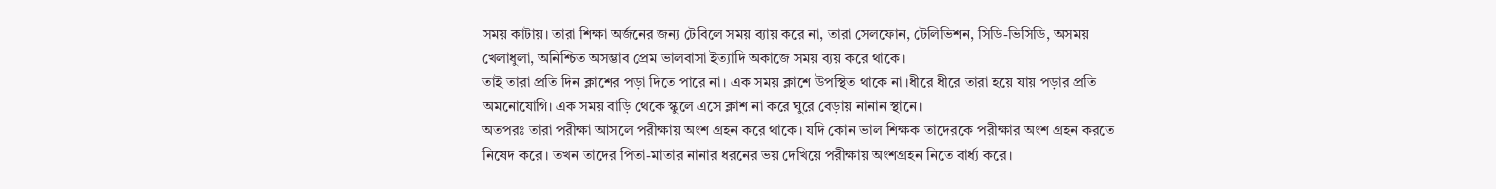সময় কাটায়। তারা শিক্ষা অর্জনের জন্য টেবিলে সময় ব্যায় করে না, তারা সেলফোন, টেলিভিশন, সিডি-ভিসিডি, অসময় খেলাধুলা, অনিশ্চিত অসম্ভাব প্রেম ভালবাসা ইত্যাদি অকাজে সময় ব্যয় করে থাকে।
তাই তারা প্রতি দিন ক্লাশের পড়া দিতে পারে না। এক সময় ক্লাশে উপস্থিত থাকে না।ধীরে ধীরে তারা হয়ে যায় পড়ার প্রতি অমনোযোগি। এক সময় বাড়ি থেকে স্কুলে এসে ক্লাশ না করে ঘুরে বেড়ায় নানান স্থানে।
অতপরঃ তারা পরীক্ষা আসলে পরীক্ষায় অংশ গ্রহন করে থাকে। যদি কোন ভাল শিক্ষক তাদেরকে পরীক্ষার অংশ গ্রহন করতে নিষেদ করে। তখন তাদের পিতা-মাতার নানার ধরনের ভয় দেখিয়ে পরীক্ষায় অংশগ্রহন নিতে বার্ধ্য করে।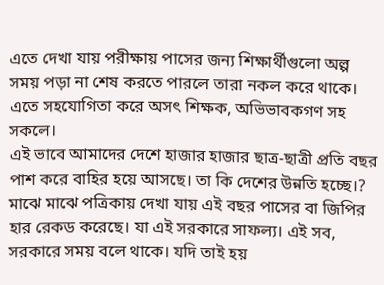এতে দেখা যায় পরীক্ষায় পাসের জন্য শিক্ষার্থীগুলো অল্প সময় পড়া না শেষ করতে পারলে তারা নকল করে থাকে। এতে সহযোগিতা করে অসৎ শিক্ষক, অভিভাবকগণ সহ সকলে।
এই ভাবে আমাদের দেশে হাজার হাজার ছাত্র-ছাত্রী প্রতি বছর পাশ করে বাহির হয়ে আসছে। তা কি দেশের উন্নতি হচ্ছে।?
মাঝে মাঝে পত্রিকায় দেখা যায় এই বছর পাসের বা জিপির হার রেকড করেছে। যা এই সরকারে সাফল্য। এই সব, সরকারে সময় বলে থাকে। যদি তাই হয়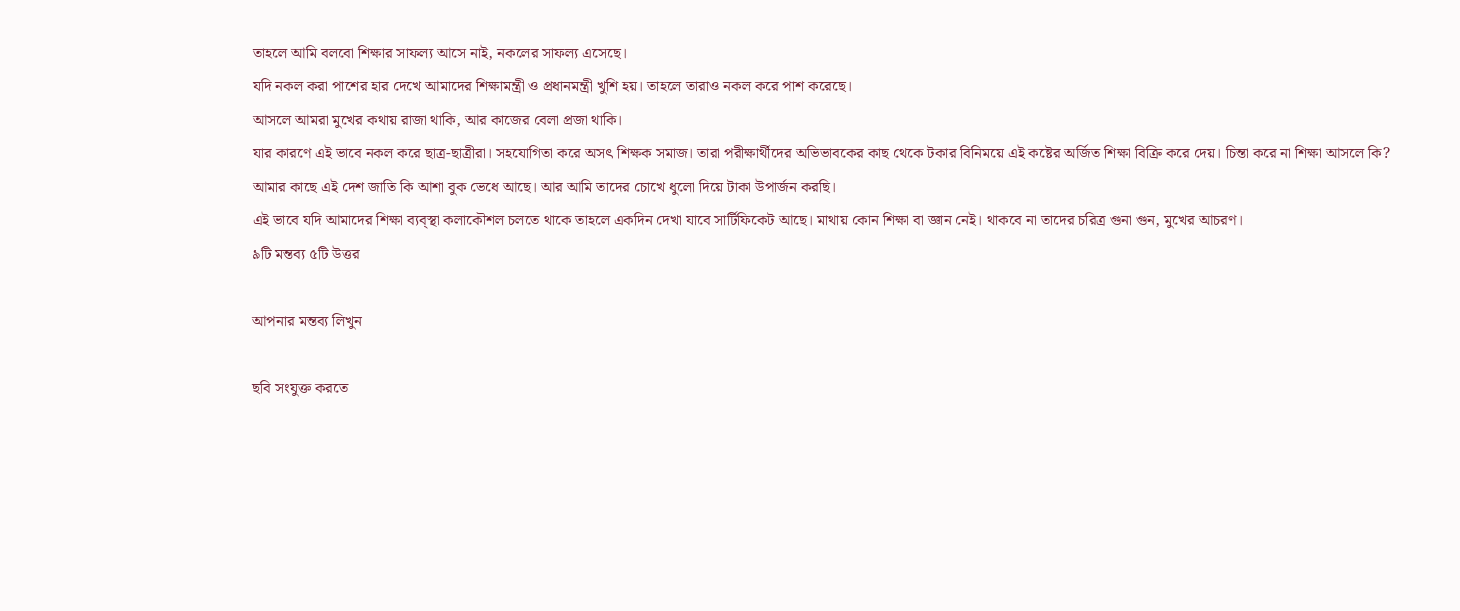তাহলে আমি বলবো শিক্ষার সাফল্য আসে নাই, নকলের সাফল্য এসেছে।
যদি নকল করা পাশের হার দেখে আমাদের শিক্ষামন্ত্রী ও প্রধানমন্ত্রী খুশি হয়। তাহলে তারাও নকল করে পাশ করেছে।
আসলে আমরা মুখের কথায় রাজা থাকি, আর কাজের বেলা প্রজা থাকি।
যার কারণে এই ভাবে নকল করে ছাত্র-ছাত্রীরা। সহযোগিতা করে অসৎ শিক্ষক সমাজ। তারা পরীক্ষার্থীদের অভিভাবকের কাছ থেকে টকার বিনিময়ে এই কষ্টের অর্জিত শিক্ষা বিক্রি করে দেয়। চিন্তা করে না শিক্ষা আসলে কি? আমার কাছে এই দেশ জাতি কি আশা বুক ভেধে আছে। আর আমি তাদের চোখে ধুলো দিয়ে টাকা উপার্জন করছি।
এই ভাবে যদি আমাদের শিক্ষা ব্যব্স্থা কলাকৌশল চলতে থাকে তাহলে একদিন দেখা যাবে সার্টিফিকেট আছে। মাথায় কোন শিক্ষা বা জ্ঞান নেই। থাকবে না তাদের চরিত্র গুনা গুন, মুখের আচরণ।
৯টি মন্তব্য ৫টি উত্তর

আপনার মন্তব্য লিখুন

ছবি সংযুক্ত করতে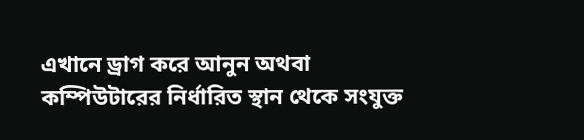এখানে ড্রাগ করে আনুন অথবা কম্পিউটারের নির্ধারিত স্থান থেকে সংযুক্ত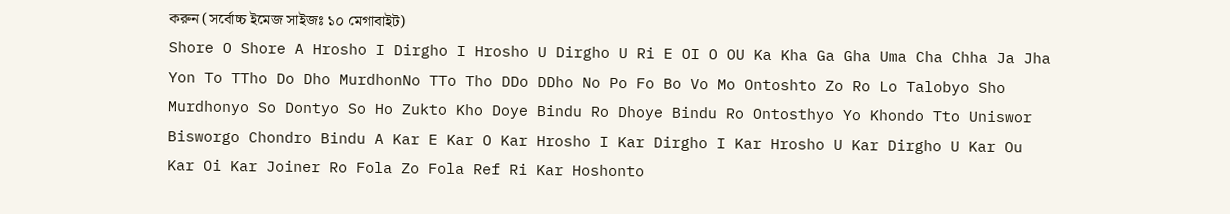করুন (সর্বোচ্চ ইমেজ সাইজঃ ১০ মেগাবাইট)
Shore O Shore A Hrosho I Dirgho I Hrosho U Dirgho U Ri E OI O OU Ka Kha Ga Gha Uma Cha Chha Ja Jha Yon To TTho Do Dho MurdhonNo TTo Tho DDo DDho No Po Fo Bo Vo Mo Ontoshto Zo Ro Lo Talobyo Sho Murdhonyo So Dontyo So Ho Zukto Kho Doye Bindu Ro Dhoye Bindu Ro Ontosthyo Yo Khondo Tto Uniswor Bisworgo Chondro Bindu A Kar E Kar O Kar Hrosho I Kar Dirgho I Kar Hrosho U Kar Dirgho U Kar Ou Kar Oi Kar Joiner Ro Fola Zo Fola Ref Ri Kar Hoshonto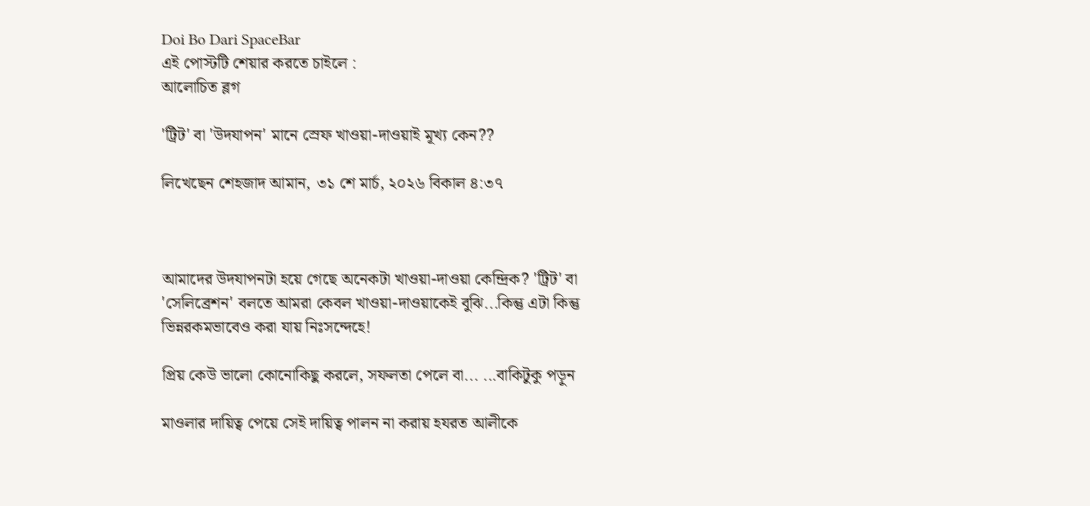Doi Bo Dari SpaceBar
এই পোস্টটি শেয়ার করতে চাইলে :
আলোচিত ব্লগ

'ট্রিট' বা 'উদযাপন' মানে স্রেফ খাওয়া-দাওয়াই মূখ্য কেন??

লিখেছেন শেহজাদ আমান, ৩১ শে মার্চ, ২০২৬ বিকাল ৪:৩৭



আমাদের উদযাপনটা হয়ে গেছে অনেকটা খাওয়া-দাওয়া কেন্দ্রিক? 'ট্রিট' বা 'সেলিব্রেশন' বলতে আমরা কেবল খাওয়া-দাওয়াকেই বুঝি...কিন্তু এটা কিন্তু ভিন্নরকমভাবেও করা যায় নিঃসন্দেহে!

প্রিয় কেউ ভালো কোনোকিছু করলে, সফলতা পেলে বা... ...বাকিটুকু পড়ুন

মাওলার দায়িত্ব পেয়ে সেই দায়িত্ব পালন না করায় হযরত আলীকে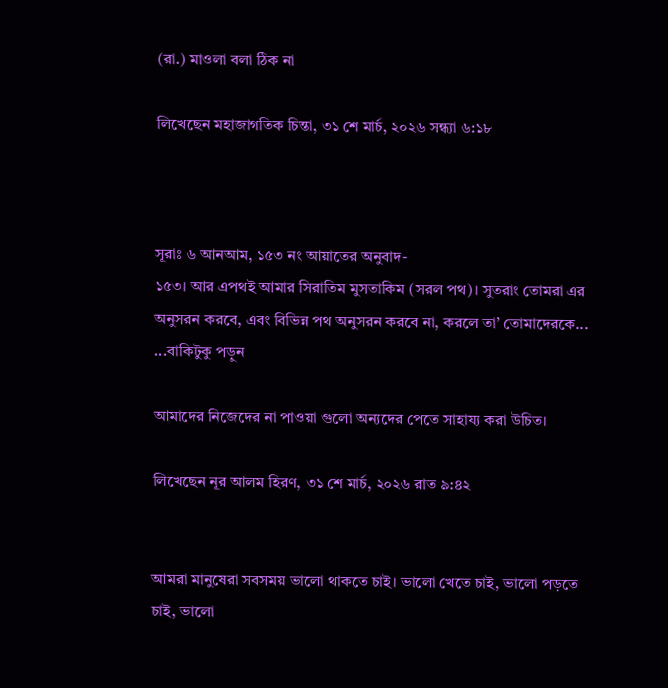(রা.) মাওলা বলা ঠিক না

লিখেছেন মহাজাগতিক চিন্তা, ৩১ শে মার্চ, ২০২৬ সন্ধ্যা ৬:১৮



সূরাঃ ৬ আনআম, ১৫৩ নং আয়াতের অনুবাদ-
১৫৩। আর এপথই আমার সিরাতিম মুসতাকিম (সরল পথ)। সুতরাং তোমরা এর অনুসরন করবে, এবং বিভিন্ন পথ অনুসরন করবে না, করলে তা’ তোমাদেরকে... ...বাকিটুকু পড়ুন

আমাদের নিজেদের না পাওয়া গুলো অন্যদের পেতে সাহায্য করা উচিত।

লিখেছেন নূর আলম হিরণ, ৩১ শে মার্চ, ২০২৬ রাত ৯:৪২


আমরা মানুষেরা সবসময় ভালো থাকতে চাই। ভালো খেতে চাই, ভালো পড়তে চাই, ভালো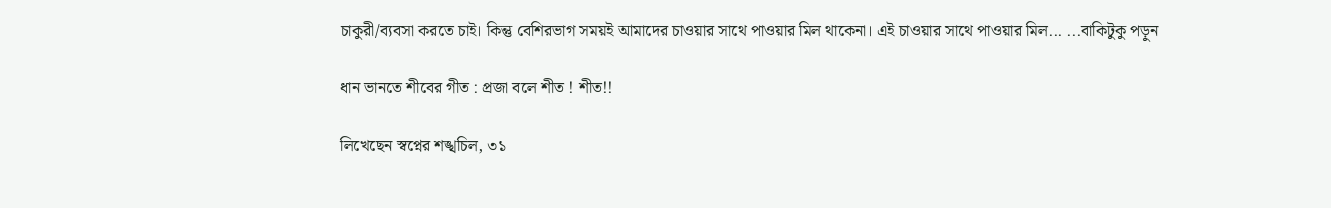চাকুরী/ব্যবসা করতে চাই। কিন্তু বেশিরভাগ সময়ই আমাদের চাওয়ার সাথে পাওয়ার মিল থাকেনা। এই চাওয়ার সাথে পাওয়ার মিল... ...বাকিটুকু পড়ুন

ধান ভানতে শীবের গীত : প্রজা বলে শীত ! শীত!!

লিখেছেন স্বপ্নের শঙ্খচিল, ৩১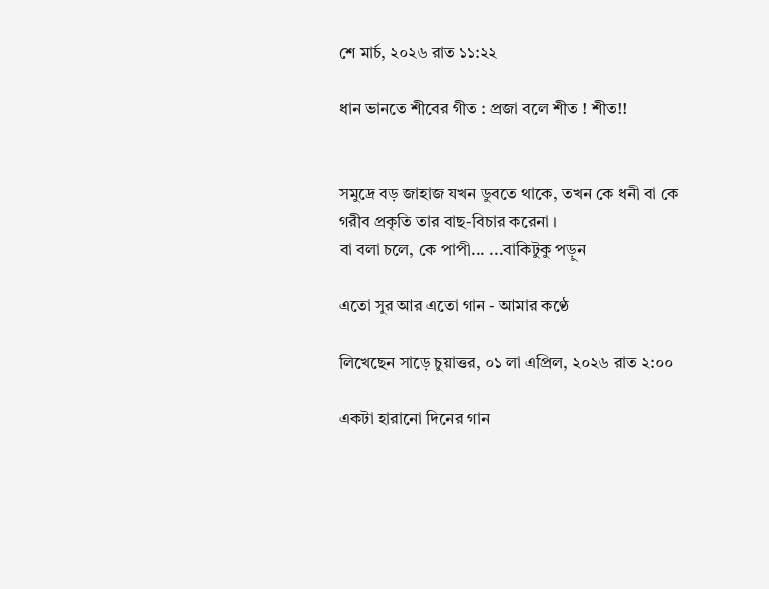শে মার্চ, ২০২৬ রাত ১১:২২

ধান ভানতে শীবের গীত : প্রজা বলে শীত ! শীত!!


সমুদ্রে বড় জাহাজ যখন ডুবতে থাকে, তখন কে ধনী বা কে গরীব প্রকৃতি তার বাছ-বিচার করেনা ।
বা বলা চলে, কে পাপী... ...বাকিটুকু পড়ুন

এতো সুর আর এতো গান - আমার কণ্ঠে

লিখেছেন সাড়ে চুয়াত্তর, ০১ লা এপ্রিল, ২০২৬ রাত ২:০০

একটা হারানো দিনের গান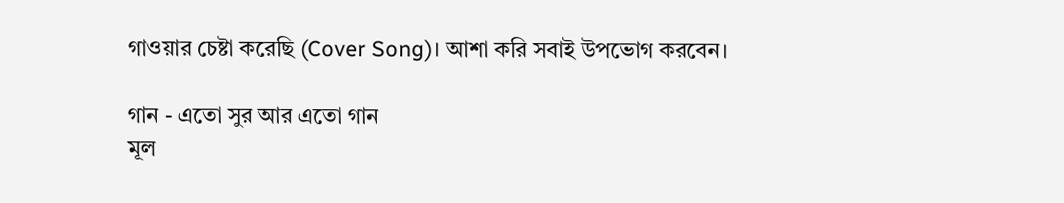গাওয়ার চেষ্টা করেছি (Cover Song)। আশা করি সবাই উপভোগ করবেন।

গান - এতো সুর আর এতো গান
মূল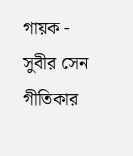গায়ক - সুবীর সেন
গীতিকার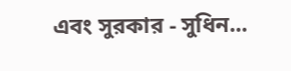এবং সুরকার - সুধিন...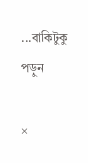...বাকিটুকু পড়ুন

×